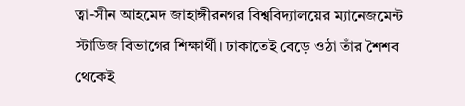ত্বা-সীন আহমেদ জাহাঙ্গীরনগর বিশ্ববিদ্যালয়ের ম্যানেজমেন্ট স্টাডিজ বিভাগের শিক্ষার্থী। ঢাকাতেই বেড়ে ওঠা তাঁর শৈশব থেকেই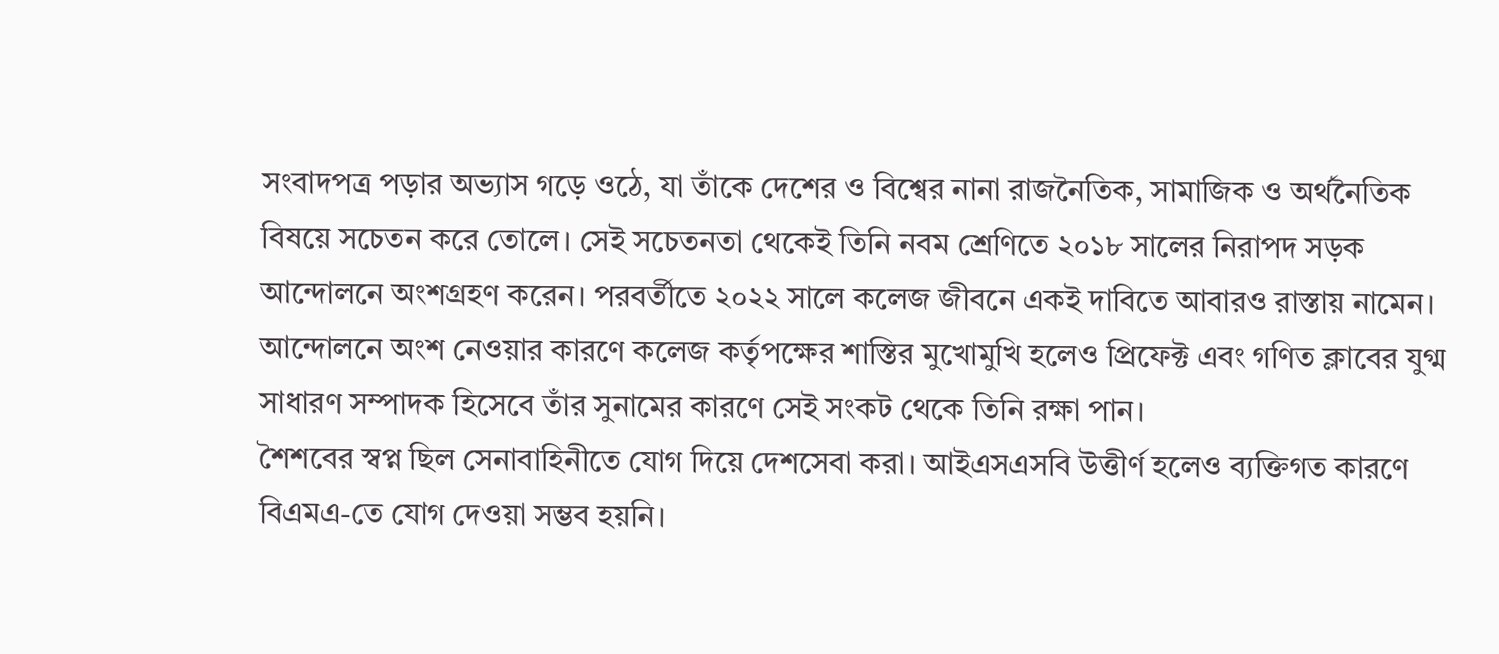সংবাদপত্র পড়ার অভ্যাস গড়ে ওঠে, যা তাঁকে দেশের ও বিশ্বের নানা রাজনৈতিক, সামাজিক ও অর্থনৈতিক বিষয়ে সচেতন করে তোলে। সেই সচেতনতা থেকেই তিনি নবম শ্রেণিতে ২০১৮ সালের নিরাপদ সড়ক আন্দোলনে অংশগ্রহণ করেন। পরবর্তীতে ২০২২ সালে কলেজ জীবনে একই দাবিতে আবারও রাস্তায় নামেন। আন্দোলনে অংশ নেওয়ার কারণে কলেজ কর্তৃপক্ষের শাস্তির মুখোমুখি হলেও প্রিফেক্ট এবং গণিত ক্লাবের যুগ্ম সাধারণ সম্পাদক হিসেবে তাঁর সুনামের কারণে সেই সংকট থেকে তিনি রক্ষা পান।
শৈশবের স্বপ্ন ছিল সেনাবাহিনীতে যোগ দিয়ে দেশসেবা করা। আইএসএসবি উত্তীর্ণ হলেও ব্যক্তিগত কারণে বিএমএ-তে যোগ দেওয়া সম্ভব হয়নি।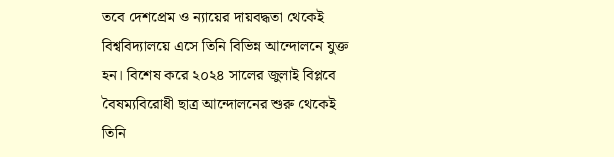তবে দেশপ্রেম ও ন্যায়ের দায়বদ্ধতা থেকেই বিশ্ববিদ্যালয়ে এসে তিনি বিভিন্ন আন্দোলনে যুক্ত হন। বিশেষ করে ২০২৪ সালের জুলাই বিপ্লবে বৈষম্যবিরোধী ছাত্র আন্দোলনের শুরু থেকেই তিনি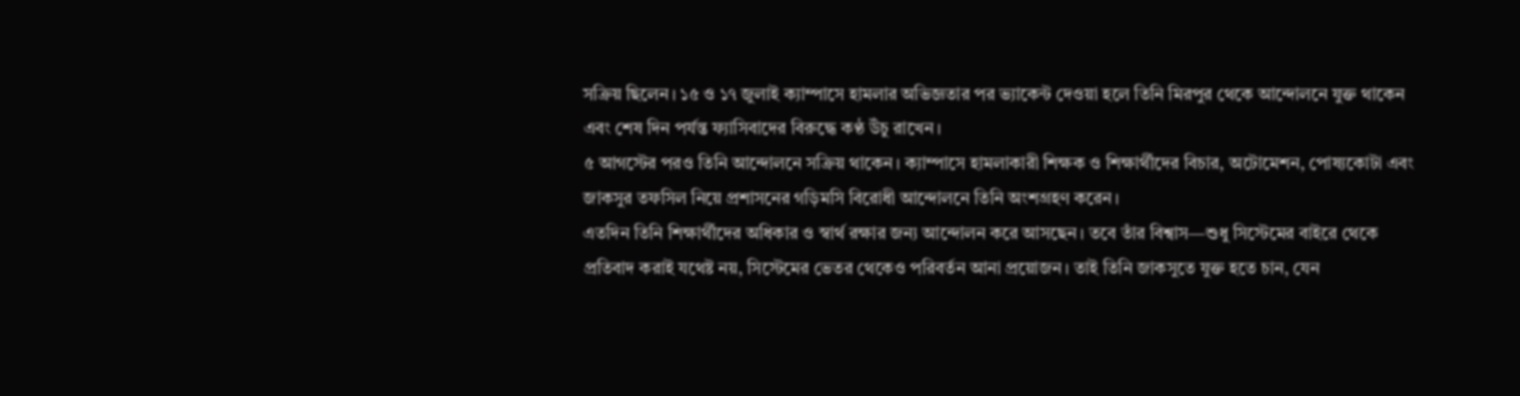সক্রিয় ছিলেন। ১৫ ও ১৭ জুলাই ক্যাম্পাসে হামলার অভিজ্ঞতার পর ভ্যাকেন্ট দেওয়া হলে তিনি মিরপুর থেকে আন্দোলনে যুক্ত থাকেন এবং শেষ দিন পর্যন্ত ফ্যাসিবাদের বিরুদ্ধে কণ্ঠ উঁচু রাখেন।
৫ আগস্টের পরও তিনি আন্দোলনে সক্রিয় থাকেন। ক্যাম্পাসে হামলাকারী শিক্ষক ও শিক্ষার্থীদের বিচার, অটোমেশন, পোষ্যকোটা এবং জাকসুর তফসিল নিয়ে প্রশাসনের গড়িমসি বিরোধী আন্দোলনে তিনি অংশগ্রহণ করেন।
এতদিন তিনি শিক্ষার্থীদের অধিকার ও স্বার্থ রক্ষার জন্য আন্দোলন করে আসছেন। তবে তাঁর বিশ্বাস—শুধু সিস্টেমের বাইরে থেকে প্রতিবাদ করাই যথেষ্ট নয়, সিস্টেমের ভেতর থেকেও পরিবর্তন আনা প্রয়োজন। তাই তিনি জাকসুতে যুক্ত হতে চান, যেন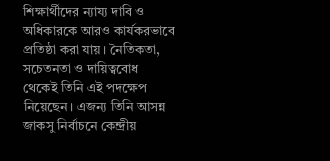শিক্ষার্থীদের ন্যায্য দাবি ও অধিকারকে আরও কার্যকরভাবে প্রতিষ্ঠা করা যায়। নৈতিকতা, সচেতনতা ও দায়িত্ববোধ থেকেই তিনি এই পদক্ষেপ নিয়েছেন। এজন্য তিনি আসন্ন জাকসু নির্বাচনে কেন্দ্রীয়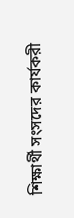শিক্ষার্থী সংসদের কার্যকরী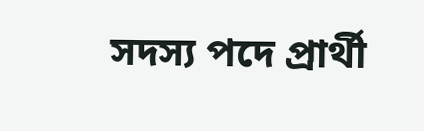সদস্য পদে প্রার্থী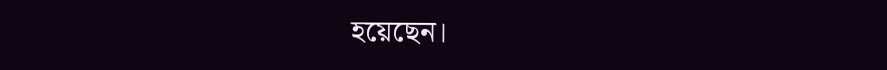হয়েছেন।